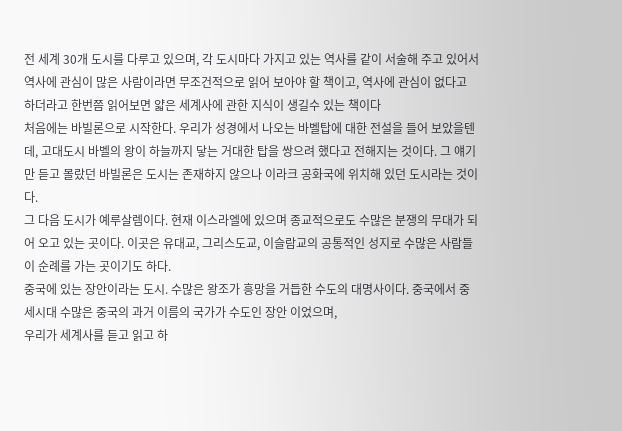전 세계 30개 도시를 다루고 있으며, 각 도시마다 가지고 있는 역사를 같이 서술해 주고 있어서 역사에 관심이 많은 사람이라면 무조건적으로 읽어 보아야 할 책이고, 역사에 관심이 없다고 하더라고 한번쯤 읽어보면 얇은 세계사에 관한 지식이 생길수 있는 책이다
처음에는 바빌론으로 시작한다. 우리가 성경에서 나오는 바벨탑에 대한 전설을 들어 보았을텐데, 고대도시 바벨의 왕이 하늘까지 닿는 거대한 탑을 쌍으려 했다고 전해지는 것이다. 그 얘기만 듣고 몰랐던 바빌론은 도시는 존재하지 않으나 이라크 공화국에 위치해 있던 도시라는 것이다.
그 다음 도시가 예루살렘이다. 현재 이스라엘에 있으며 종교적으로도 수많은 분쟁의 무대가 되어 오고 있는 곳이다. 이곳은 유대교, 그리스도교, 이슬람교의 공통적인 성지로 수많은 사람들이 순례를 가는 곳이기도 하다.
중국에 있는 장안이라는 도시. 수많은 왕조가 흥망을 거듭한 수도의 대명사이다. 중국에서 중세시대 수많은 중국의 과거 이름의 국가가 수도인 장안 이었으며,
우리가 세계사를 듣고 읽고 하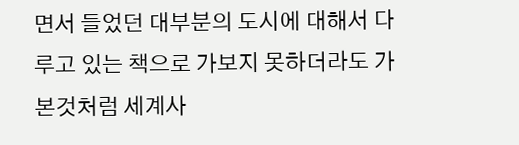면서 들었던 대부분의 도시에 대해서 다루고 있는 책으로 가보지 못하더라도 가본것처럼 세계사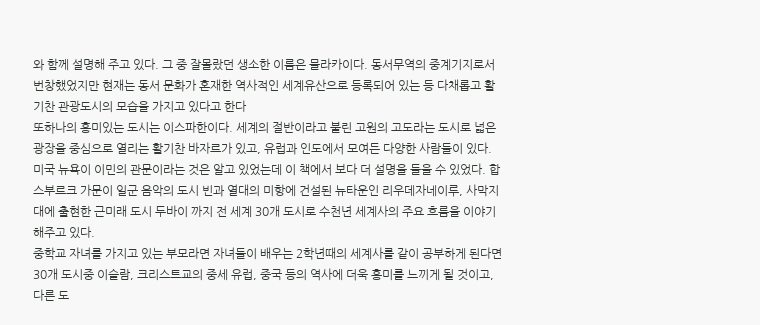와 함께 설명해 주고 있다. 그 중 잘몰랐던 생소한 이름은 믈라카이다. 동서무역의 중계기지로서 번창했었지만 현재는 동서 문화가 혼재한 역사적인 세계유산으로 등록되어 있는 등 다채롭고 활기찬 관광도시의 모습을 가지고 있다고 한다
또하나의 흥미있는 도시는 이스파한이다. 세계의 절반이라고 불린 고원의 고도라는 도시로 넓은 광장을 중심으로 열리는 활기찬 바자르가 있고, 유럽과 인도에서 모여든 다양한 사람들이 있다.
미국 뉴욕이 이민의 관문이라는 것은 알고 있었는데 이 책에서 보다 더 설명을 들을 수 있었다. 합스부르크 가문이 일군 음악의 도시 빈과 열대의 미항에 건설된 뉴타운인 리우데자네이루, 사막지대에 출현한 근미래 도시 두바이 까지 전 세계 30개 도시로 수천년 세계사의 주요 흐름을 이야기 해주고 있다.
중학교 자녀를 가지고 있는 부모라면 자녀들이 배우는 2학년때의 세계사를 같이 공부하게 된다면 30개 도시중 이슬람, 크리스트교의 중세 유럽, 중국 등의 역사에 더욱 흥미를 느끼게 될 것이고,
다른 도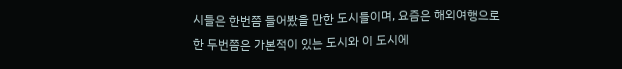시들은 한번쯤 들어봤을 만한 도시들이며, 요즘은 해외여행으로 한 두번쯤은 가본적이 있는 도시와 이 도시에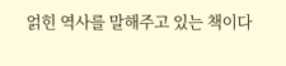얽힌 역사를 말해주고 있는 책이다